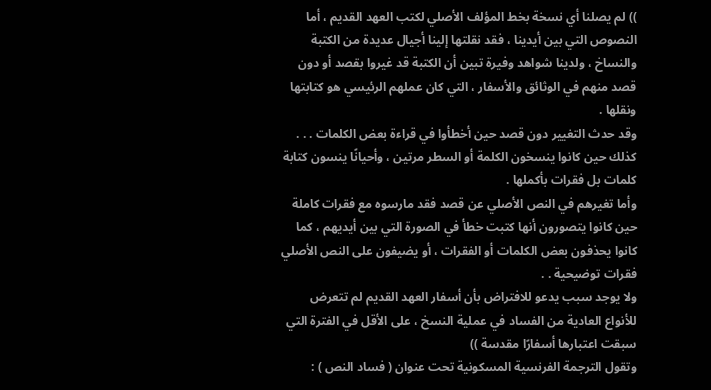)) لم يصلنا أي نسخة بخط المؤلف الأصلي لكتب العهد القديم ، أما النصوص التي بين أيدينا ، فقد نقلتها إلينا أجيال عديدة من الكتبة والنساخ ، ولدينا شواهد وفيرة تبين أن الكتبة قد غيروا بقصد أو دون قصد منهم في الوثائق والأسفار ، التي كان عملهم الرئيسي هو كتابتها ونقلها .
وقد حدث التغيير دون قصد حين أخطأوا في قراءة بعض الكلمات . . . كذلك حين كانوا ينسخون الكلمة أو السطر مرتين ، وأحيانًا ينسون كتابة كلمات بل فقرات بأكملها .
وأما تغيرهم في النص الأصلي عن قصد فقد مارسوه مع فقرات كاملة حين كانوا يتصورون أنها كتبت خطأ في الصورة التي بين أيديهم ، كما كانوا يحذفون بعض الكلمات أو الفقرات ، أو يضيفون على النص الأصلي فقرات توضيحية . .
ولا يوجد سبب يدعو للافتراض بأن أسفار العهد القديم لم تتعرض للأنواع العادية من الفساد في عملية النسخ ، على الأقل في الفترة التي سبقت اعتبارها أسفارًا مقدسة ))
وتقول الترجمة الفرنسية المسكونية تحت عنوان ( فساد النص ) :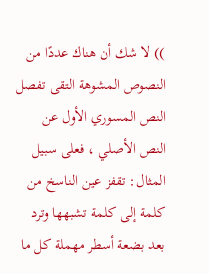)) لا شك أن هناك عددًا من النصوص المشوهة التقى تفصل النص المسوري الأول عن النص الأصلي ، فعلى سبيل المثال: تقفز عين الناسخ من كلمة إلى كلمة تشبهها وترد بعد بضعة أسطر مهملة كل ما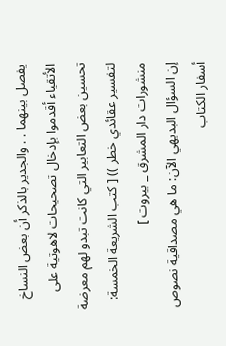يفصل بينهما . . والجدير بالذكر أن بعض النساخ الأتقياء أقدموا بإدخال تصحيحات لاهوتية على تحسين بعض التعابير التي كانت تبدو لهم معرضة لتفسير عقائدي خطر )) [ كتب الشريعة الخمسة: منشورات دار المشرق _ بيروت ]
إن السؤال البديهي الآن: ما هي مصداقية نصوص أسفار الكتاب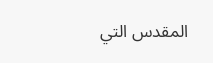المقدس التي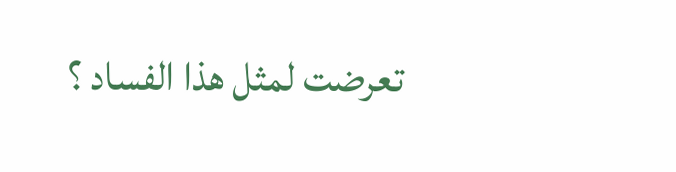تعرضت لمثل هذا الفساد ؟